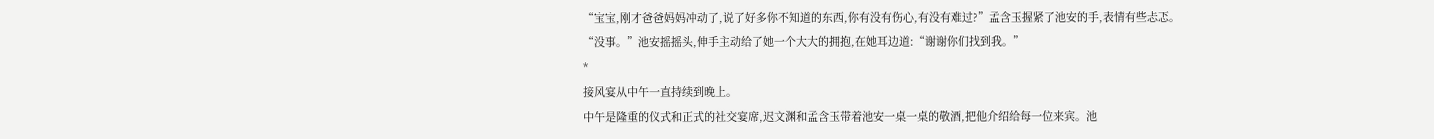“宝宝,刚才爸爸妈妈冲动了,说了好多你不知道的东西,你有没有伤心,有没有难过?”孟含玉握紧了池安的手,表情有些忐忑。
“没事。”池安摇摇头,伸手主动给了她一个大大的拥抱,在她耳边道:“谢谢你们找到我。”
*
接风宴从中午一直持续到晚上。
中午是隆重的仪式和正式的社交宴席,迟文渊和孟含玉带着池安一桌一桌的敬酒,把他介绍给每一位来宾。池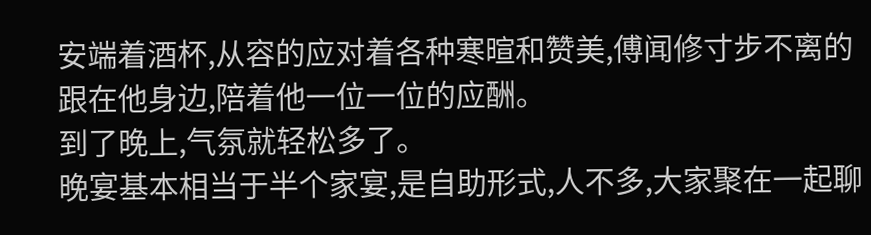安端着酒杯,从容的应对着各种寒暄和赞美,傅闻修寸步不离的跟在他身边,陪着他一位一位的应酬。
到了晚上,气氛就轻松多了。
晚宴基本相当于半个家宴,是自助形式,人不多,大家聚在一起聊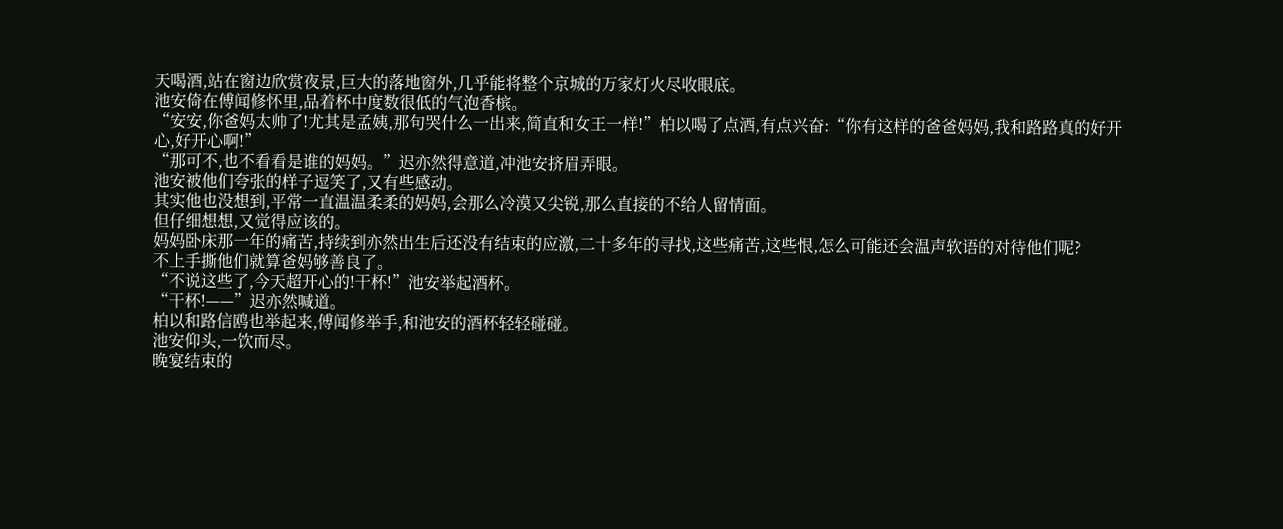天喝酒,站在窗边欣赏夜景,巨大的落地窗外,几乎能将整个京城的万家灯火尽收眼底。
池安倚在傅闻修怀里,品着杯中度数很低的气泡香槟。
“安安,你爸妈太帅了!尤其是孟姨,那句哭什么一出来,简直和女王一样!”柏以喝了点酒,有点兴奋:“你有这样的爸爸妈妈,我和路路真的好开心,好开心啊!”
“那可不,也不看看是谁的妈妈。”迟亦然得意道,冲池安挤眉弄眼。
池安被他们夸张的样子逗笑了,又有些感动。
其实他也没想到,平常一直温温柔柔的妈妈,会那么冷漠又尖锐,那么直接的不给人留情面。
但仔细想想,又觉得应该的。
妈妈卧床那一年的痛苦,持续到亦然出生后还没有结束的应激,二十多年的寻找,这些痛苦,这些恨,怎么可能还会温声软语的对待他们呢?
不上手撕他们就算爸妈够善良了。
“不说这些了,今天超开心的!干杯!”池安举起酒杯。
“干杯!——”迟亦然喊道。
柏以和路信鸥也举起来,傅闻修举手,和池安的酒杯轻轻碰碰。
池安仰头,一饮而尽。
晚宴结束的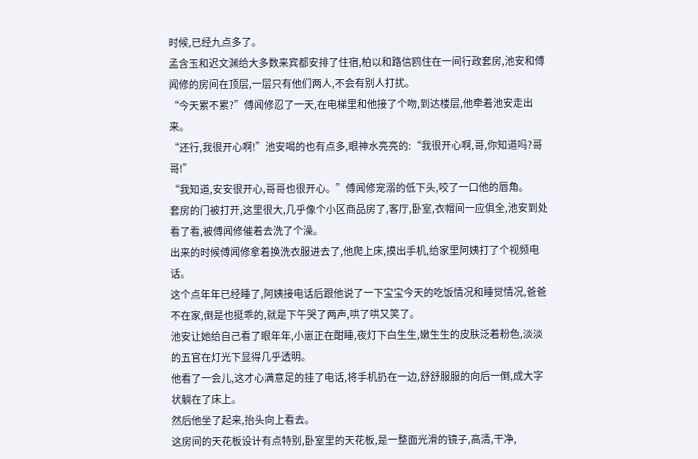时候,已经九点多了。
孟含玉和迟文渊给大多数来宾都安排了住宿,柏以和路信鸥住在一间行政套房,池安和傅闻修的房间在顶层,一层只有他们两人,不会有别人打扰。
“今天累不累?”傅闻修忍了一天,在电梯里和他接了个吻,到达楼层,他牵着池安走出来。
“还行,我很开心啊!”池安喝的也有点多,眼神水亮亮的:“我很开心啊,哥,你知道吗?哥哥!”
“我知道,安安很开心,哥哥也很开心。”傅闻修宠溺的低下头,咬了一口他的唇角。
套房的门被打开,这里很大,几乎像个小区商品房了,客厅,卧室,衣帽间一应俱全,池安到处看了看,被傅闻修催着去洗了个澡。
出来的时候傅闻修拿着换洗衣服进去了,他爬上床,摸出手机,给家里阿姨打了个视频电话。
这个点年年已经睡了,阿姨接电话后跟他说了一下宝宝今天的吃饭情况和睡觉情况,爸爸不在家,倒是也挺乖的,就是下午哭了两声,哄了哄又笑了。
池安让她给自己看了眼年年,小崽正在酣睡,夜灯下白生生,嫩生生的皮肤泛着粉色,淡淡的五官在灯光下显得几乎透明。
他看了一会儿,这才心满意足的挂了电话,将手机扔在一边,舒舒服服的向后一倒,成大字状躺在了床上。
然后他坐了起来,抬头向上看去。
这房间的天花板设计有点特别,卧室里的天花板,是一整面光滑的镜子,高清,干净,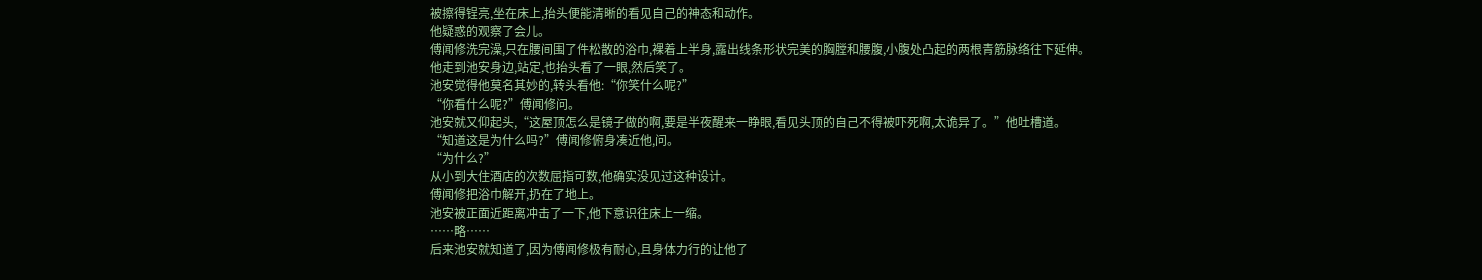被擦得锃亮,坐在床上,抬头便能清晰的看见自己的神态和动作。
他疑惑的观察了会儿。
傅闻修洗完澡,只在腰间围了件松散的浴巾,裸着上半身,露出线条形状完美的胸膛和腰腹,小腹处凸起的两根青筋脉络往下延伸。
他走到池安身边,站定,也抬头看了一眼,然后笑了。
池安觉得他莫名其妙的,转头看他:“你笑什么呢?”
“你看什么呢?”傅闻修问。
池安就又仰起头,“这屋顶怎么是镜子做的啊,要是半夜醒来一睁眼,看见头顶的自己不得被吓死啊,太诡异了。”他吐槽道。
“知道这是为什么吗?”傅闻修俯身凑近他,问。
“为什么?”
从小到大住酒店的次数屈指可数,他确实没见过这种设计。
傅闻修把浴巾解开,扔在了地上。
池安被正面近距离冲击了一下,他下意识往床上一缩。
……略……
后来池安就知道了,因为傅闻修极有耐心,且身体力行的让他了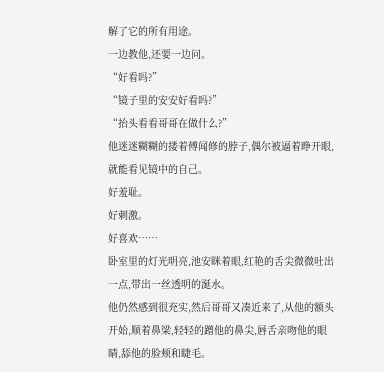解了它的所有用途。
一边教他,还要一边问。
“好看吗?”
“镜子里的安安好看吗?”
“抬头看看哥哥在做什么?”
他迷迷糊糊的搂着傅闻修的脖子,偶尔被逼着睁开眼,就能看见镜中的自己。
好羞耻。
好刺激。
好喜欢……
卧室里的灯光明亮,池安眯着眼,红艳的舌尖微微吐出一点,带出一丝透明的涎水。
他仍然感到很充实,然后哥哥又凑近来了,从他的额头开始,顺着鼻梁,轻轻的蹭他的鼻尖,唇舌亲吻他的眼睛,舔他的脸颊和睫毛。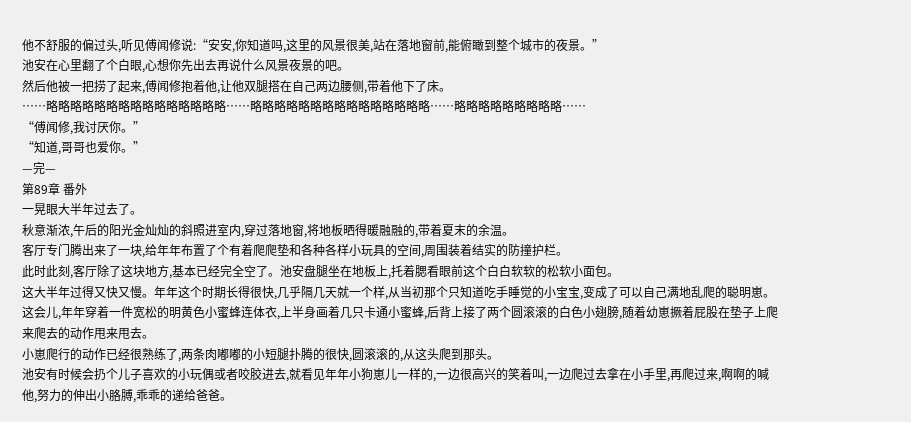他不舒服的偏过头,听见傅闻修说:“安安,你知道吗,这里的风景很美,站在落地窗前,能俯瞰到整个城市的夜景。”
池安在心里翻了个白眼,心想你先出去再说什么风景夜景的吧。
然后他被一把捞了起来,傅闻修抱着他,让他双腿搭在自己两边腰侧,带着他下了床。
……略略略略略略略略略略略略略略略……略略略略略略略略略略略略略略略……略略略略略略略略略……
“傅闻修,我讨厌你。”
“知道,哥哥也爱你。”
—完—
第89章 番外
一晃眼大半年过去了。
秋意渐浓,午后的阳光金灿灿的斜照进室内,穿过落地窗,将地板晒得暖融融的,带着夏末的余温。
客厅专门腾出来了一块,给年年布置了个有着爬爬垫和各种各样小玩具的空间,周围装着结实的防撞护栏。
此时此刻,客厅除了这块地方,基本已经完全空了。池安盘腿坐在地板上,托着腮看眼前这个白白软软的松软小面包。
这大半年过得又快又慢。年年这个时期长得很快,几乎隔几天就一个样,从当初那个只知道吃手睡觉的小宝宝,变成了可以自己满地乱爬的聪明崽。
这会儿,年年穿着一件宽松的明黄色小蜜蜂连体衣,上半身画着几只卡通小蜜蜂,后背上接了两个圆滚滚的白色小翅膀,随着幼崽撅着屁股在垫子上爬来爬去的动作甩来甩去。
小崽爬行的动作已经很熟练了,两条肉嘟嘟的小短腿扑腾的很快,圆滚滚的,从这头爬到那头。
池安有时候会扔个儿子喜欢的小玩偶或者咬胶进去,就看见年年小狗崽儿一样的,一边很高兴的笑着叫,一边爬过去拿在小手里,再爬过来,啊啊的喊他,努力的伸出小胳膊,乖乖的递给爸爸。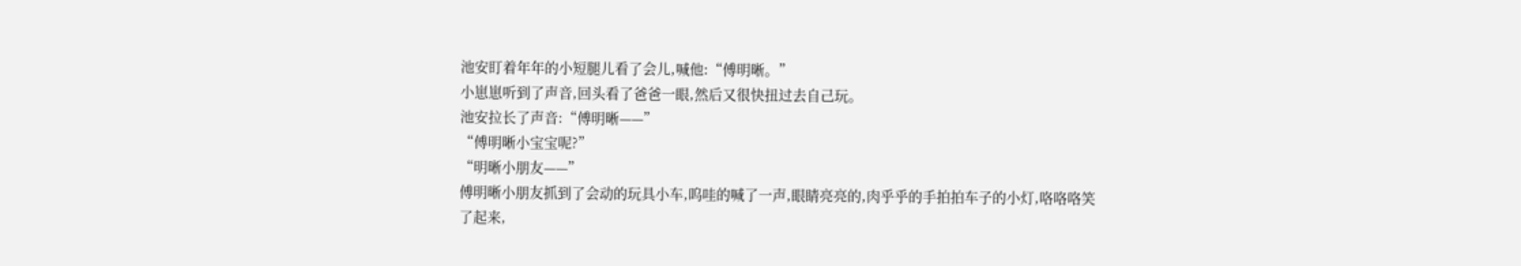池安盯着年年的小短腿儿看了会儿,喊他:“傅明晰。”
小崽崽听到了声音,回头看了爸爸一眼,然后又很快扭过去自己玩。
池安拉长了声音:“傅明晰——”
“傅明晰小宝宝呢?”
“明晰小朋友——”
傅明晰小朋友抓到了会动的玩具小车,呜哇的喊了一声,眼睛亮亮的,肉乎乎的手拍拍车子的小灯,咯咯咯笑了起来,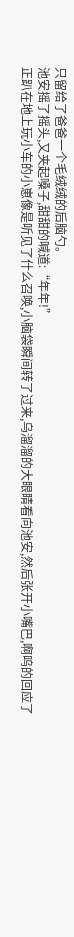只留给了爸爸一个毛绒绒的后脑勺。
池安摇了摇头,又夹起嗓子,甜甜的喊道:“年年!”
正趴在地上玩小车的小崽像是听见了什么召唤,小脑袋瞬间转了过来,乌溜溜的大眼睛看向池安,然后张开小嘴巴,啊呜的回应了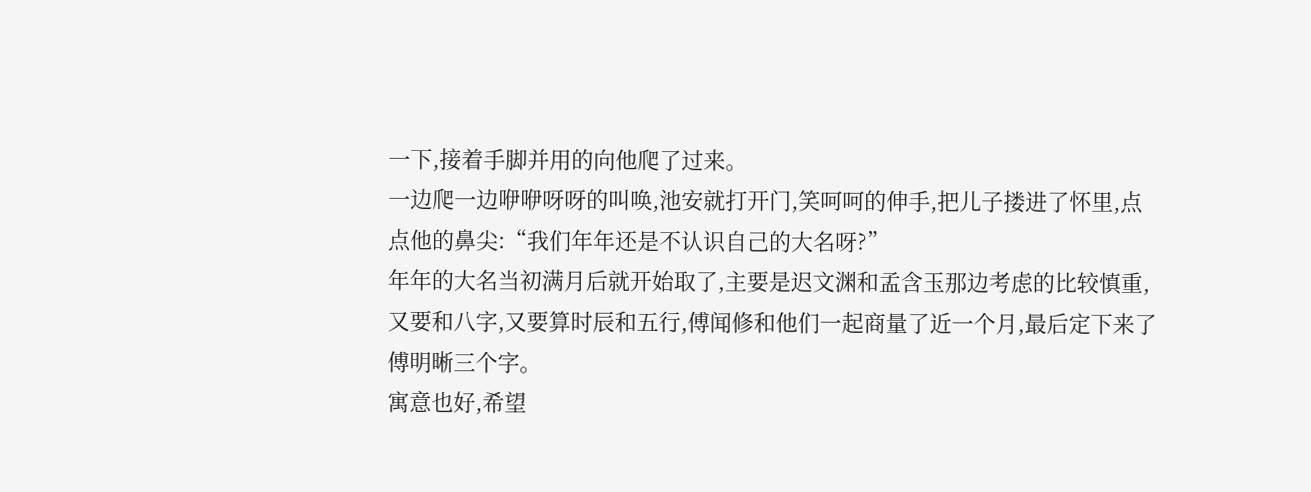一下,接着手脚并用的向他爬了过来。
一边爬一边咿咿呀呀的叫唤,池安就打开门,笑呵呵的伸手,把儿子搂进了怀里,点点他的鼻尖:“我们年年还是不认识自己的大名呀?”
年年的大名当初满月后就开始取了,主要是迟文渊和孟含玉那边考虑的比较慎重,又要和八字,又要算时辰和五行,傅闻修和他们一起商量了近一个月,最后定下来了傅明晰三个字。
寓意也好,希望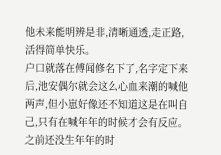他未来能明辨是非,清晰通透,走正路,活得简单快乐。
户口就落在傅闻修名下了,名字定下来后,池安偶尔就会这么心血来潮的喊他两声,但小崽好像还不知道这是在叫自己,只有在喊年年的时候才会有反应。
之前还没生年年的时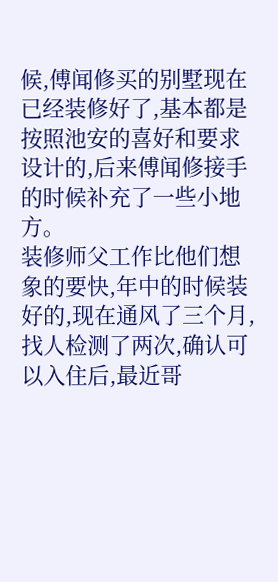候,傅闻修买的别墅现在已经装修好了,基本都是按照池安的喜好和要求设计的,后来傅闻修接手的时候补充了一些小地方。
装修师父工作比他们想象的要快,年中的时候装好的,现在通风了三个月,找人检测了两次,确认可以入住后,最近哥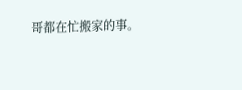哥都在忙搬家的事。